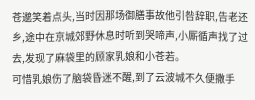苍邈笑着点头,当时因那场御膳事故他引咎辞职,告老还乡,途中在京城郊野休息时听到哭啼声,小厮循声找了过去,发现了麻袋里的顾家乳娘和小苍若。
可惜乳娘伤了脑袋昏迷不醒,到了云波城不久便撒手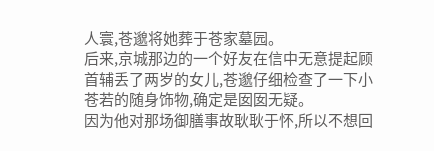人寰,苍邈将她葬于苍家墓园。
后来,京城那边的一个好友在信中无意提起顾首辅丢了两岁的女儿,苍邈仔细检查了一下小苍若的随身饰物,确定是囡囡无疑。
因为他对那场御膳事故耿耿于怀,所以不想回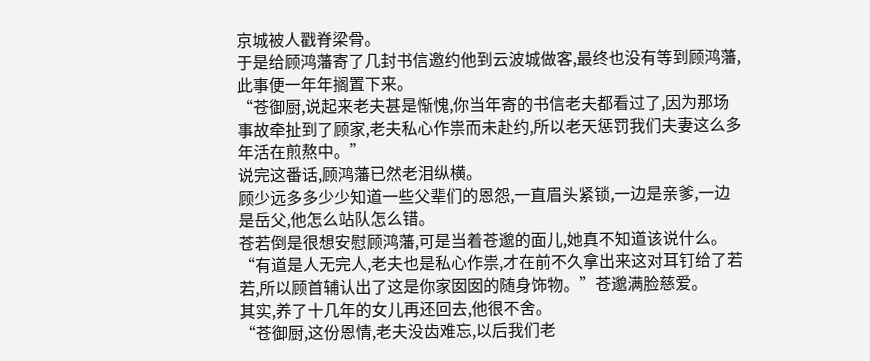京城被人戳脊梁骨。
于是给顾鸿藩寄了几封书信邀约他到云波城做客,最终也没有等到顾鸿藩,此事便一年年搁置下来。
“苍御厨,说起来老夫甚是惭愧,你当年寄的书信老夫都看过了,因为那场事故牵扯到了顾家,老夫私心作祟而未赴约,所以老天惩罚我们夫妻这么多年活在煎熬中。”
说完这番话,顾鸿藩已然老泪纵横。
顾少远多多少少知道一些父辈们的恩怨,一直眉头紧锁,一边是亲爹,一边是岳父,他怎么站队怎么错。
苍若倒是很想安慰顾鸿藩,可是当着苍邈的面儿,她真不知道该说什么。
“有道是人无完人,老夫也是私心作祟,才在前不久拿出来这对耳钉给了若若,所以顾首辅认出了这是你家囡囡的随身饰物。”苍邈满脸慈爱。
其实,养了十几年的女儿再还回去,他很不舍。
“苍御厨,这份恩情,老夫没齿难忘,以后我们老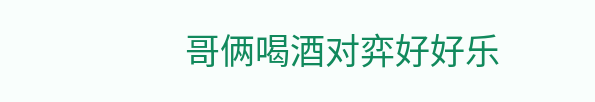哥俩喝酒对弈好好乐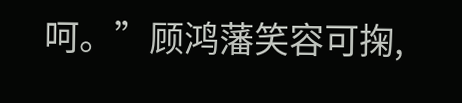呵。”顾鸿藩笑容可掬,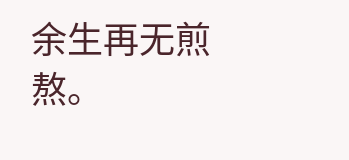余生再无煎熬。